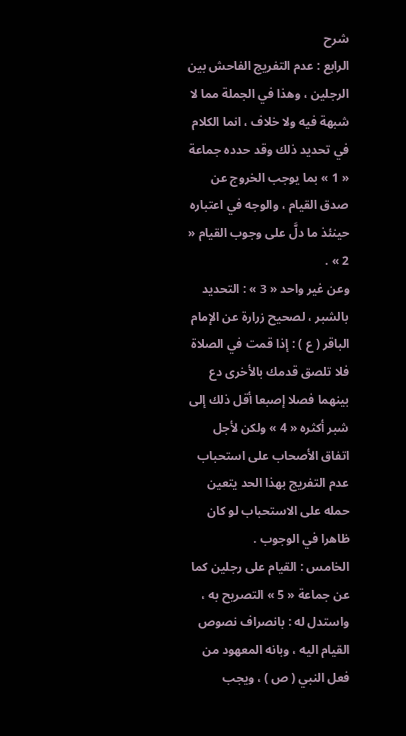شرح
الرابع : عدم التفريج الفاحش بين الرجلين ، وهذا في الجملة مما لا شبهة فيه ولا خلاف ، انما الكلام في تحديد ذلك وقد حدده جماعة « 1 » بما يوجب الخروج عن صدق القيام ، والوجه في اعتباره حينئذ ما دلَّ على وجوب القيام « 2 » .
وعن غير واحد « 3 » : التحديد بالشبر ، لصحيح زرارة عن الإمام الباقر ( ع ) : إذا قمت في الصلاة فلا تلصق قدمك بالأخرى دع بينهما فصلا إصبعا أقل ذلك إلى شبر أكثره « 4 » ولكن لأجل اتفاق الأصحاب على استحباب عدم التفريج بهذا الحد يتعين حمله على الاستحباب لو كان ظاهرا في الوجوب .
الخامس : القيام على رجلين كما عن جماعة « 5 » التصريح به ، واستدل له : بانصراف نصوص القيام اليه ، وبانه المعهود من فعل النبي ( ص ) ، ويجب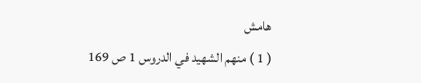هامش
( 1 ) منهم الشهيد في الدروس 1 ص 169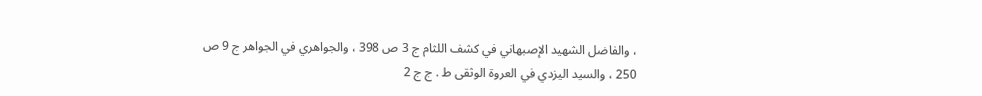، والفاضل الشهيد الإصبهاني في كشف اللثام ج 3 ص 398 ، والجواهري في الجواهر ج 9 ص 250 ، والسيد اليزدي في العروة الوثقى ط . ج ج 2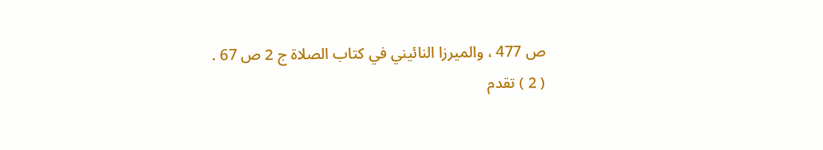ص 477 ، والميرزا النائيني في كتاب الصلاة ج 2 ص 67 .
( 2 ) تقدم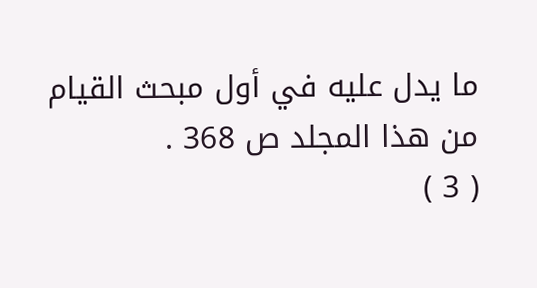ما يدل عليه في أول مبحث القيام من هذا المجلد ص 368 .
( 3 )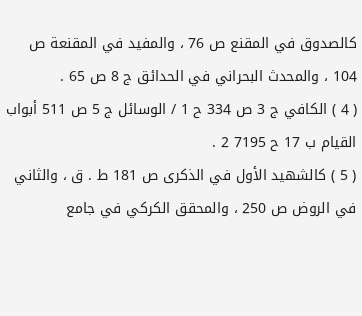كالصدوق في المقنع ص 76 ، والمفيد في المقنعة ص 104 ، والمحدث البحراني في الحدائق ج 8 ص 65 .
( 4 ) الكافي ج 3 ص 334 ح 1 / الوسائل ج 5 ص 511 أبواب القيام ب 17 ح 7195 2 .
( 5 ) كالشهيد الأول في الذكرى ص 181 ط . ق ، والثاني في الروض ص 250 ، والمحقق الكركي في جامع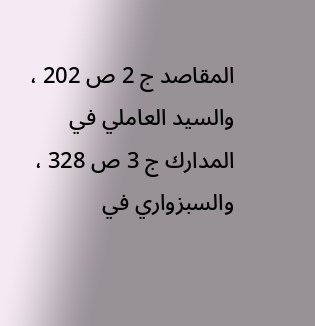المقاصد ج 2 ص 202 ، والسيد العاملي في المدارك ج 3 ص 328 ، والسبزواري في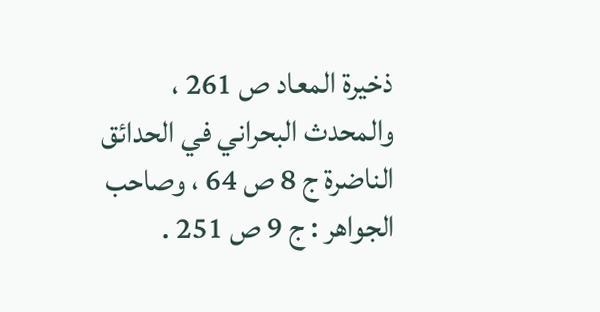ذخيرة المعاد ص 261 ، والمحدث البحراني في الحدائق الناضرة ج 8 ص 64 ، وصاحب الجواهر : ج 9 ص 251 .